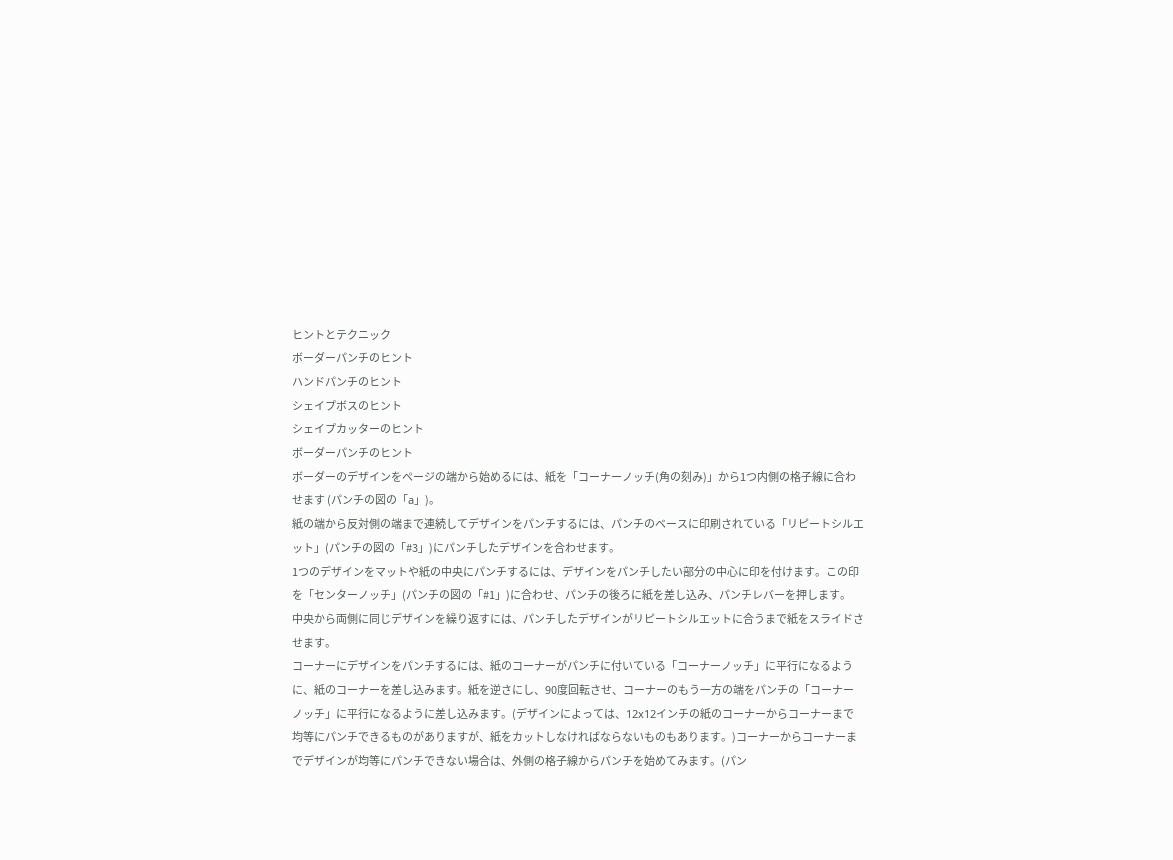ヒントとテクニック
ボーダーパンチのヒント
ハンドパンチのヒント
シェイプボスのヒント
シェイプカッターのヒント
ボーダーパンチのヒント
ボーダーのデザインをページの端から始めるには、紙を「コーナーノッチ(角の刻み)」から1つ内側の格子線に合わせます (パンチの図の「a」)。
紙の端から反対側の端まで連続してデザインをパンチするには、パンチのベースに印刷されている「リピートシルエット」(パンチの図の「#3」)にパンチしたデザインを合わせます。
1つのデザインをマットや紙の中央にパンチするには、デザインをパンチしたい部分の中心に印を付けます。この印を「センターノッチ」(パンチの図の「#1」)に合わせ、パンチの後ろに紙を差し込み、パンチレバーを押します。
中央から両側に同じデザインを繰り返すには、パンチしたデザインがリピートシルエットに合うまで紙をスライドさせます。
コーナーにデザインをパンチするには、紙のコーナーがパンチに付いている「コーナーノッチ」に平行になるように、紙のコーナーを差し込みます。紙を逆さにし、90度回転させ、コーナーのもう一方の端をパンチの「コーナーノッチ」に平行になるように差し込みます。(デザインによっては、12x12インチの紙のコーナーからコーナーまで均等にパンチできるものがありますが、紙をカットしなければならないものもあります。)コーナーからコーナーまでデザインが均等にパンチできない場合は、外側の格子線からパンチを始めてみます。(パン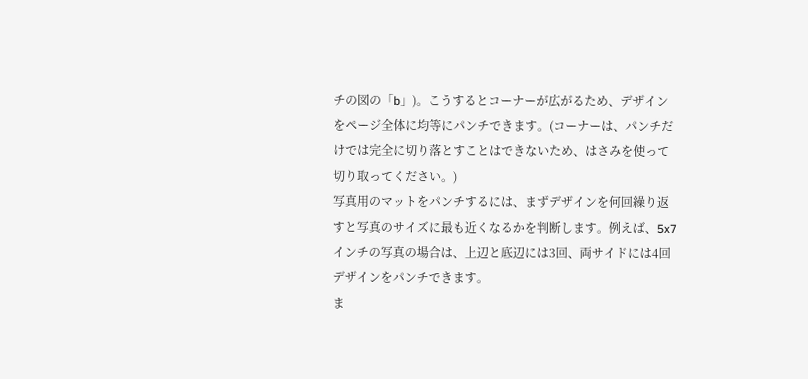チの図の「b」)。こうするとコーナーが広がるため、デザインをページ全体に均等にパンチできます。(コーナーは、パンチだけでは完全に切り落とすことはできないため、はさみを使って切り取ってください。)
写真用のマットをパンチするには、まずデザインを何回繰り返すと写真のサイズに最も近くなるかを判断します。例えば、5x7インチの写真の場合は、上辺と底辺には3回、両サイドには4回デザインをパンチできます。
ま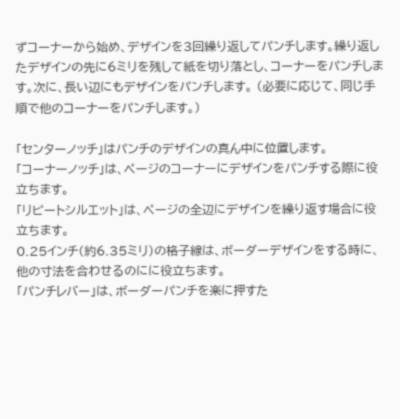ずコーナーから始め、デザインを3回繰り返してパンチします。繰り返したデザインの先に6ミリを残して紙を切り落とし、コーナーをパンチします。次に、長い辺にもデザインをパンチします。 (必要に応じて、同じ手順で他のコーナーをパンチします。)

「センターノッチ」はパンチのデザインの真ん中に位置します。
「コーナーノッチ」は、ページのコーナーにデザインをパンチする際に役立ちます。
「リピートシルエット」は、ページの全辺にデザインを繰り返す場合に役立ちます。
0.25インチ(約6.35ミリ)の格子線は、ボーダーデザインをする時に、他の寸法を合わせるのにに役立ちます。
「パンチレバー」は、ボーダーパンチを楽に押すた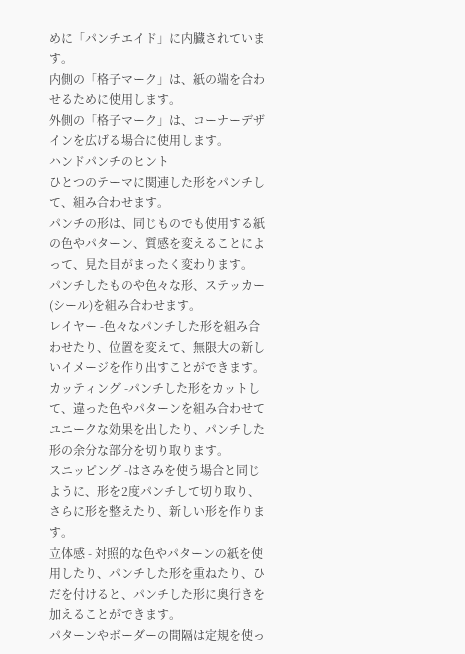めに「パンチエイド」に内臓されています。
内側の「格子マーク」は、紙の端を合わせるために使用します。
外側の「格子マーク」は、コーナーデザインを広げる場合に使用します。
ハンドパンチのヒント
ひとつのテーマに関連した形をパンチして、組み合わせます。
パンチの形は、同じものでも使用する紙の色やパターン、質感を変えることによって、見た目がまったく変わります。
パンチしたものや色々な形、ステッカー(シール)を組み合わせます。
レイヤー -色々なパンチした形を組み合わせたり、位置を変えて、無限大の新しいイメージを作り出すことができます。
カッティング -パンチした形をカットして、違った色やパターンを組み合わせてユニークな効果を出したり、パンチした形の余分な部分を切り取ります。
スニッピング -はさみを使う場合と同じように、形を2度パンチして切り取り、さらに形を整えたり、新しい形を作ります。
立体感 - 対照的な色やパターンの紙を使用したり、パンチした形を重ねたり、ひだを付けると、パンチした形に奥行きを加えることができます。
パターンやボーダーの間隔は定規を使っ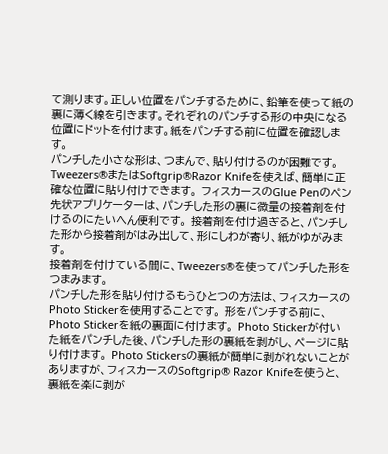て測ります。正しい位置をパンチするために、鉛筆を使って紙の裏に薄く線を引きます。それぞれのパンチする形の中央になる位置にドットを付けます。紙をパンチする前に位置を確認します。
パンチした小さな形は、つまんで、貼り付けるのが困難です。 Tweezers®またはSoftgrip®Razor Knifeを使えば、簡単に正確な位置に貼り付けできます。 フィスカースのGlue Penのペン先状アプリケーターは、パンチした形の裏に微量の接着剤を付けるのにたいへん便利です。 接着剤を付け過ぎると、パンチした形から接着剤がはみ出して、形にしわが寄り、紙がゆがみます。
接着剤を付けている間に、Tweezers®を使ってパンチした形をつまみます。
パンチした形を貼り付けるもうひとつの方法は、フィスカースのPhoto Stickerを使用することです。 形をパンチする前に、Photo Stickerを紙の裏面に付けます。 Photo Stickerが付いた紙をパンチした後、パンチした形の裏紙を剥がし、ページに貼り付けます。 Photo Stickersの裏紙が簡単に剥がれないことがありますが、フィスカースのSoftgrip® Razor Knifeを使うと、裏紙を楽に剥が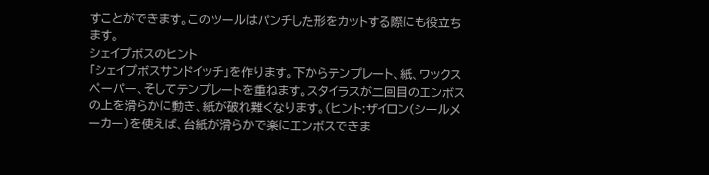すことができます。このツールはパンチした形をカットする際にも役立ちます。
シェイプボスのヒント
「シェイプボスサンドイッチ」を作ります。下からテンプレート、紙、ワックスペーパー、そしてテンプレートを重ねます。スタイラスが二回目のエンボスの上を滑らかに動き、紙が破れ難くなります。(ヒント:ザイロン(シールメーカー)を使えば、台紙が滑らかで楽にエンボスできま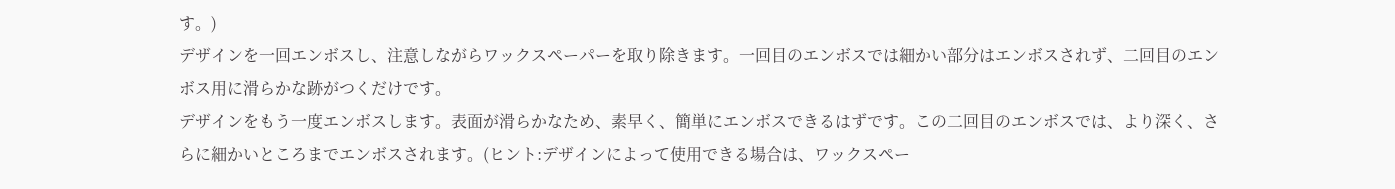す。)
デザインを一回エンボスし、注意しながらワックスペーパーを取り除きます。一回目のエンボスでは細かい部分はエンボスされず、二回目のエンボス用に滑らかな跡がつくだけです。
デザインをもう一度エンボスします。表面が滑らかなため、素早く、簡単にエンボスできるはずです。この二回目のエンボスでは、より深く、さらに細かいところまでエンボスされます。(ヒント:デザインによって使用できる場合は、ワックスペー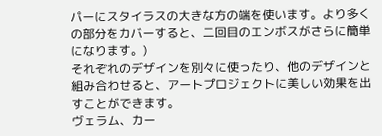パーにスタイラスの大きな方の端を使います。より多くの部分をカバーすると、二回目のエンボスがさらに簡単になります。)
それぞれのデザインを別々に使ったり、他のデザインと組み合わせると、アートプロジェクトに美しい効果を出すことができます。
ヴェラム、カー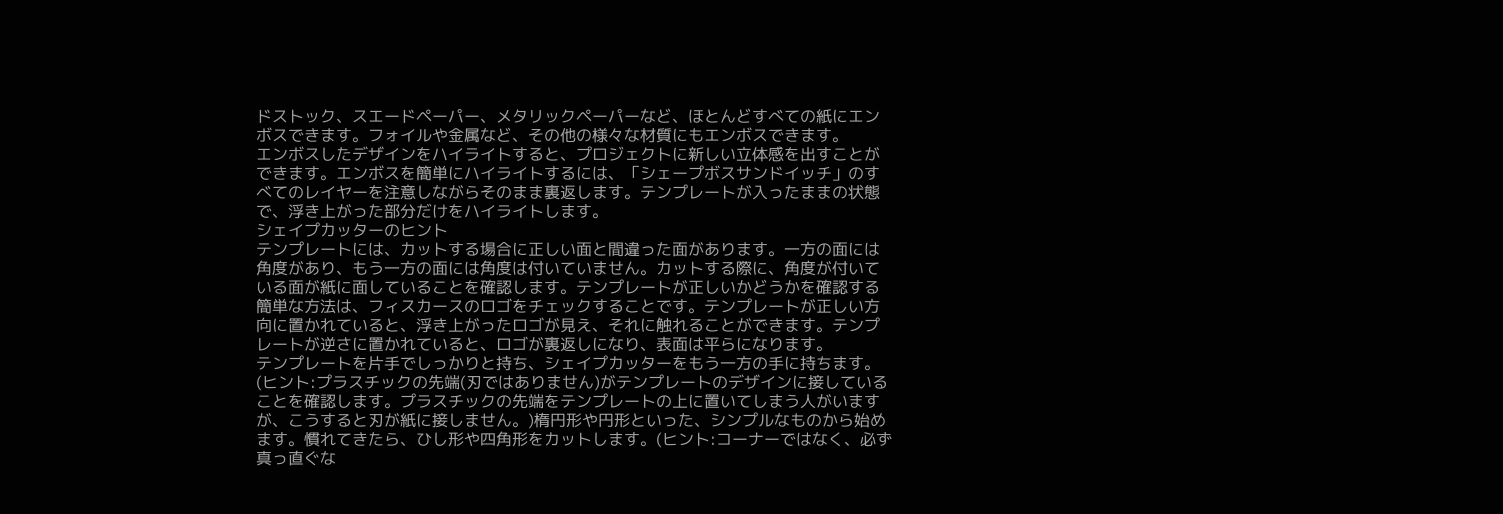ドストック、スエードペーパー、メタリックペーパーなど、ほとんどすべての紙にエンボスできます。フォイルや金属など、その他の様々な材質にもエンボスできます。
エンボスしたデザインをハイライトすると、プロジェクトに新しい立体感を出すことができます。エンボスを簡単にハイライトするには、「シェープボスサンドイッチ」のすべてのレイヤーを注意しながらそのまま裏返します。テンプレートが入ったままの状態で、浮き上がった部分だけをハイライトします。
シェイプカッターのヒント
テンプレートには、カットする場合に正しい面と間違った面があります。一方の面には角度があり、もう一方の面には角度は付いていません。カットする際に、角度が付いている面が紙に面していることを確認します。テンプレートが正しいかどうかを確認する簡単な方法は、フィスカースのロゴをチェックすることです。テンプレートが正しい方向に置かれていると、浮き上がったロゴが見え、それに触れることができます。テンプレートが逆さに置かれていると、ロゴが裏返しになり、表面は平らになります。
テンプレートを片手でしっかりと持ち、シェイプカッターをもう一方の手に持ちます。(ヒント:プラスチックの先端(刃ではありません)がテンプレートのデザインに接していることを確認します。プラスチックの先端をテンプレートの上に置いてしまう人がいますが、こうすると刃が紙に接しません。)楕円形や円形といった、シンプルなものから始めます。慣れてきたら、ひし形や四角形をカットします。(ヒント:コーナーではなく、必ず真っ直ぐな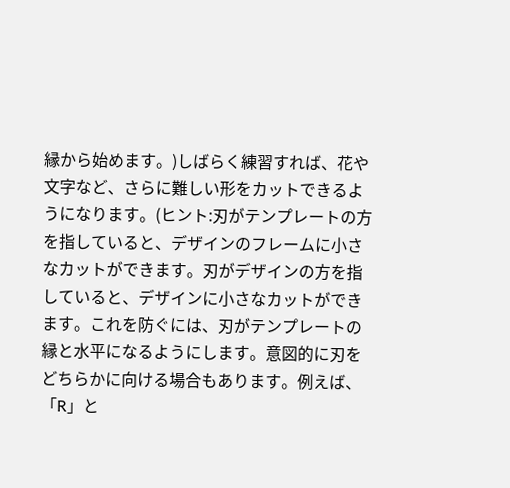縁から始めます。)しばらく練習すれば、花や文字など、さらに難しい形をカットできるようになります。(ヒント:刃がテンプレートの方を指していると、デザインのフレームに小さなカットができます。刃がデザインの方を指していると、デザインに小さなカットができます。これを防ぐには、刃がテンプレートの縁と水平になるようにします。意図的に刃をどちらかに向ける場合もあります。例えば、「R」と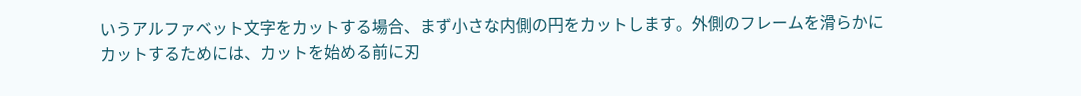いうアルファベット文字をカットする場合、まず小さな内側の円をカットします。外側のフレームを滑らかにカットするためには、カットを始める前に刃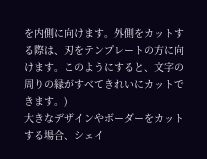を内側に向けます。外側をカットする際は、刃をテンプレートの方に向けます。このようにすると、文字の周りの縁がすべてきれいにカットできます。)
大きなデザインやボーダーをカットする場合、シェイ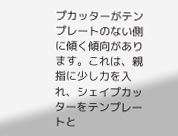プカッターがテンプレートのない側に傾く傾向があります。これは、親指に少し力を入れ、シェイプカッターをテンプレートと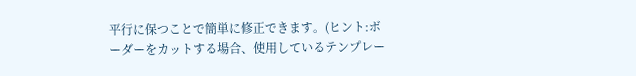平行に保つことで簡単に修正できます。(ヒント:ボーダーをカットする場合、使用しているテンプレー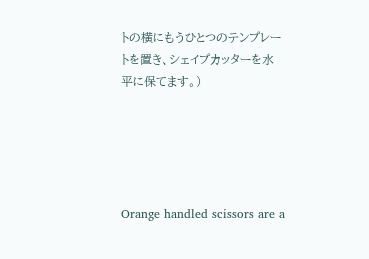トの横にもうひとつのテンプレートを置き、シェイプカッターを水平に保てます。)





Orange handled scissors are a